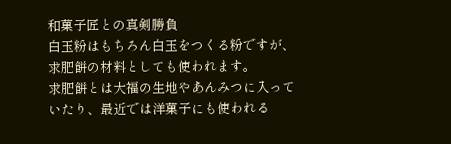和菓子匠との真剣勝負
白玉粉はもちろん白玉をつくる粉ですが、求肥餅の材料としても使われます。
求肥餅とは大福の生地やあんみつに入っていたり、最近では洋菓子にも使われる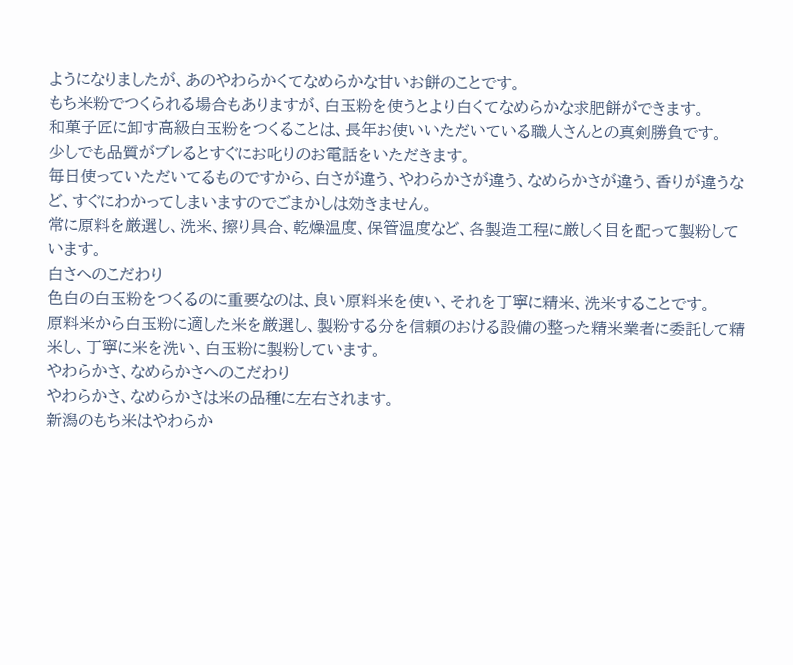ようになりましたが、あのやわらかくてなめらかな甘いお餅のことです。
もち米粉でつくられる場合もありますが、白玉粉を使うとより白くてなめらかな求肥餅ができます。
和菓子匠に卸す高級白玉粉をつくることは、長年お使いいただいている職人さんとの真剣勝負です。
少しでも品質がブレるとすぐにお叱りのお電話をいただきます。
毎日使っていただいてるものですから、白さが違う、やわらかさが違う、なめらかさが違う、香りが違うなど、すぐにわかってしまいますのでごまかしは効きません。
常に原料を厳選し、洗米、擦り具合、乾燥温度、保管温度など、各製造工程に厳しく目を配って製粉しています。
白さへのこだわり
色白の白玉粉をつくるのに重要なのは、良い原料米を使い、それを丁寧に精米、洗米することです。
原料米から白玉粉に適した米を厳選し、製粉する分を信頼のおける設備の整った精米業者に委託して精米し、丁寧に米を洗い、白玉粉に製粉しています。
やわらかさ、なめらかさへのこだわり
やわらかさ、なめらかさは米の品種に左右されます。
新潟のもち米はやわらか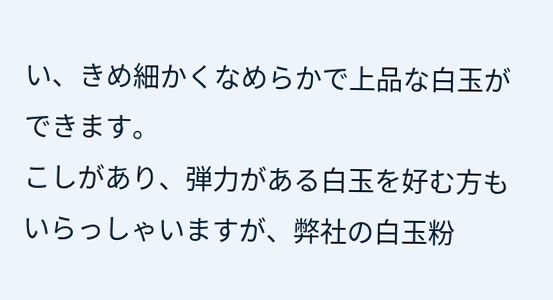い、きめ細かくなめらかで上品な白玉ができます。
こしがあり、弾力がある白玉を好む方もいらっしゃいますが、弊社の白玉粉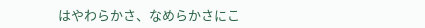はやわらかさ、なめらかさにこ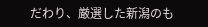だわり、厳選した新潟のも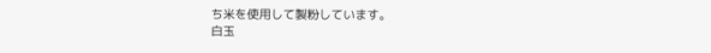ち米を使用して製粉しています。
白玉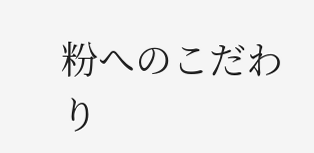粉へのこだわり